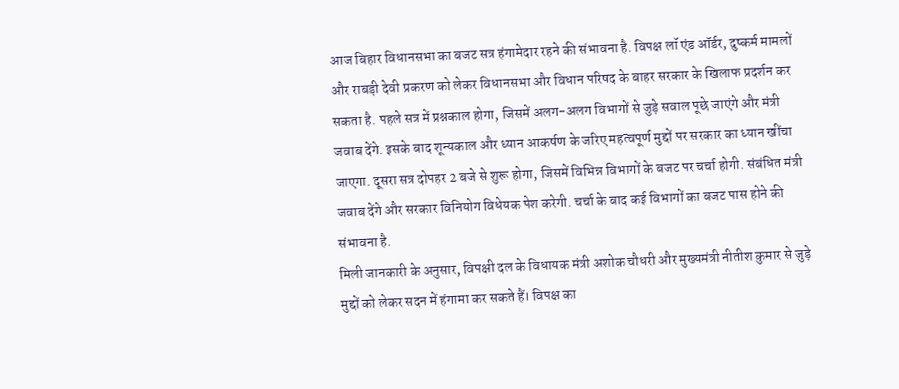आज बिहार विधानसभा का बजट सत्र हंगामेदार रहने की संभावना है. विपक्ष लॉ एंड ऑर्डर, दुष्कर्म मामलों और राबड़ी देवी प्रकरण को लेकर विधानसभा और विधान परिषद के बाहर सरकार के खिलाफ प्रदर्शन कर सकता है. पहले सत्र में प्रश्नकाल होगा, जिसमें अलग-अलग विभागों से जुड़े सवाल पूछे जाएंगे और मंत्री जवाब देंगे. इसके बाद शून्यकाल और ध्यान आकर्षण के जरिए महत्वपूर्ण मुद्दों पर सरकार का ध्यान खींचा जाएगा. दूसरा सत्र दोपहर 2 बजे से शुरू होगा, जिसमें विभिन्न विभागों के बजट पर चर्चा होगी. संबंधित मंत्री जवाब देंगे और सरकार विनियोग विधेयक पेश करेगी. चर्चा के बाद कई विभागों का बजट पास होने की संभावना है.
मिली जानकारी के अनुसार, विपक्षी दल के विधायक मंत्री अशोक चौधरी और मुख्यमंत्री नीतीश कुमार से जुड़े मुद्दों को लेकर सदन में हंगामा कर सकते हैं। विपक्ष का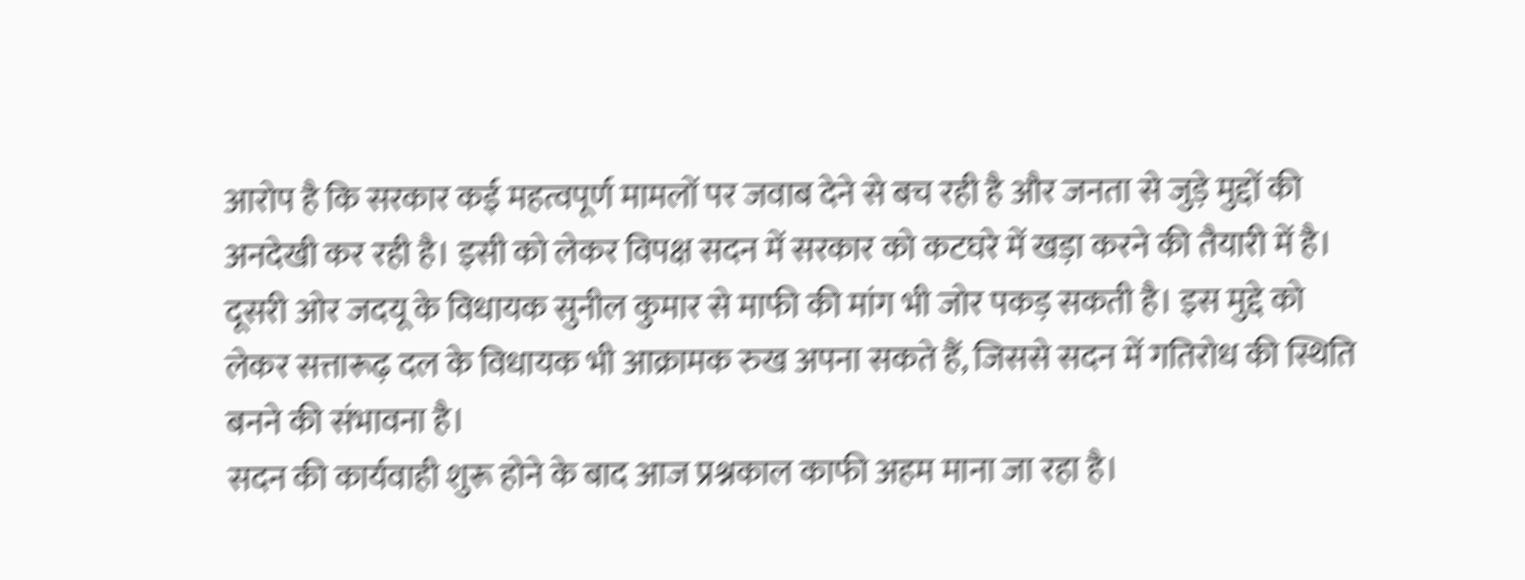आरोप है कि सरकार कई महत्वपूर्ण मामलों पर जवाब देने से बच रही है और जनता से जुड़े मुद्दों की अनदेखी कर रही है। इसी को लेकर विपक्ष सदन में सरकार को कटघरे में खड़ा करने की तैयारी में है। दूसरी ओर जदयू के विधायक सुनील कुमार से माफी की मांग भी जोर पकड़ सकती है। इस मुद्दे को लेकर सत्तारूढ़ दल के विधायक भी आक्रामक रुख अपना सकते हैं, जिससे सदन में गतिरोध की स्थिति बनने की संभावना है।
सदन की कार्यवाही शुरू होने के बाद आज प्रश्नकाल काफी अहम माना जा रहा है।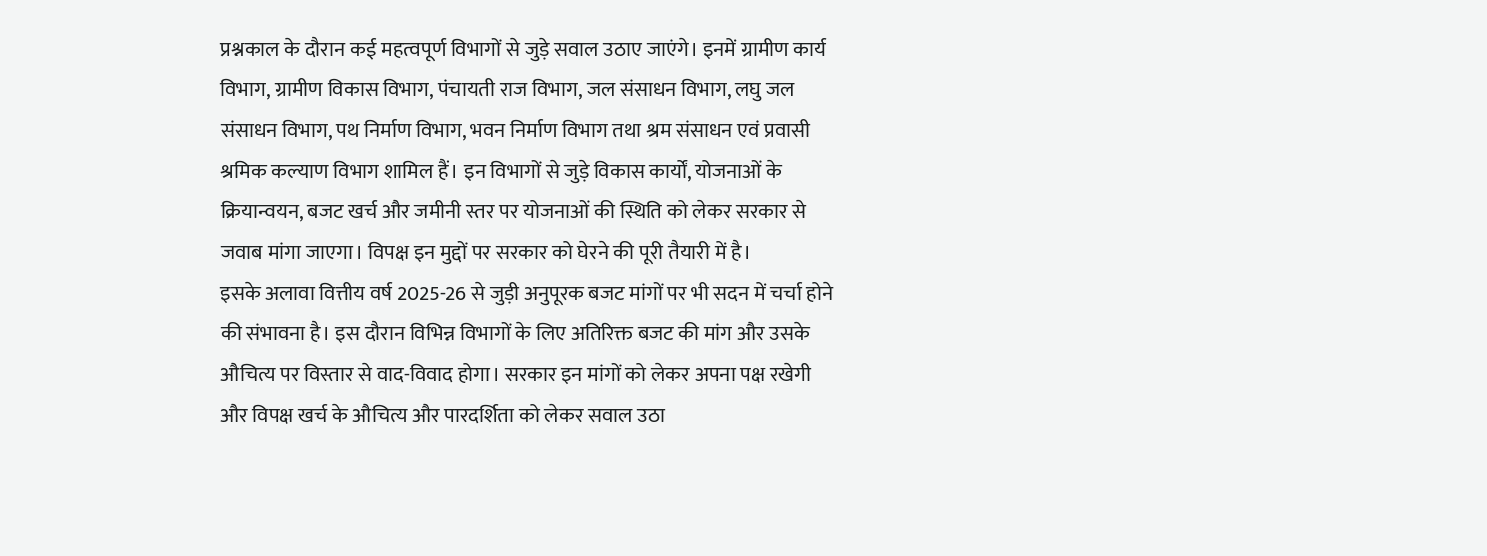प्रश्नकाल के दौरान कई महत्वपूर्ण विभागों से जुड़े सवाल उठाए जाएंगे। इनमें ग्रामीण कार्य विभाग, ग्रामीण विकास विभाग, पंचायती राज विभाग, जल संसाधन विभाग, लघु जल संसाधन विभाग, पथ निर्माण विभाग, भवन निर्माण विभाग तथा श्रम संसाधन एवं प्रवासी श्रमिक कल्याण विभाग शामिल हैं। इन विभागों से जुड़े विकास कार्यों, योजनाओं के क्रियान्वयन, बजट खर्च और जमीनी स्तर पर योजनाओं की स्थिति को लेकर सरकार से जवाब मांगा जाएगा। विपक्ष इन मुद्दों पर सरकार को घेरने की पूरी तैयारी में है।
इसके अलावा वित्तीय वर्ष 2025-26 से जुड़ी अनुपूरक बजट मांगों पर भी सदन में चर्चा होने की संभावना है। इस दौरान विभिन्न विभागों के लिए अतिरिक्त बजट की मांग और उसके औचित्य पर विस्तार से वाद-विवाद होगा। सरकार इन मांगों को लेकर अपना पक्ष रखेगी और विपक्ष खर्च के औचित्य और पारदर्शिता को लेकर सवाल उठा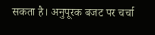सकता है। अनुपूरक बजट पर चर्चा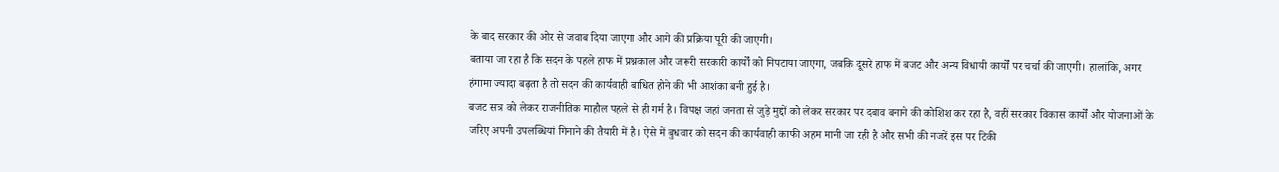के बाद सरकार की ओर से जवाब दिया जाएगा और आगे की प्रक्रिया पूरी की जाएगी।
बताया जा रहा है कि सदन के पहले हाफ में प्रश्नकाल और जरूरी सरकारी कार्यों को निपटाया जाएगा, जबकि दूसरे हाफ में बजट और अन्य विधायी कार्यों पर चर्चा की जाएगी। हालांकि, अगर हंगामा ज्यादा बढ़ता है तो सदन की कार्यवाही बाधित होने की भी आशंका बनी हुई है।
बजट सत्र को लेकर राजनीतिक माहौल पहले से ही गर्म है। विपक्ष जहां जनता से जुड़े मुद्दों को लेकर सरकार पर दबाव बनाने की कोशिश कर रहा है, वहीं सरकार विकास कार्यों और योजनाओं के जरिए अपनी उपलब्धियां गिनाने की तैयारी में है। ऐसे में बुधवार को सदन की कार्यवाही काफी अहम मानी जा रही है और सभी की नजरें इस पर टिकी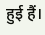हुई हैं।